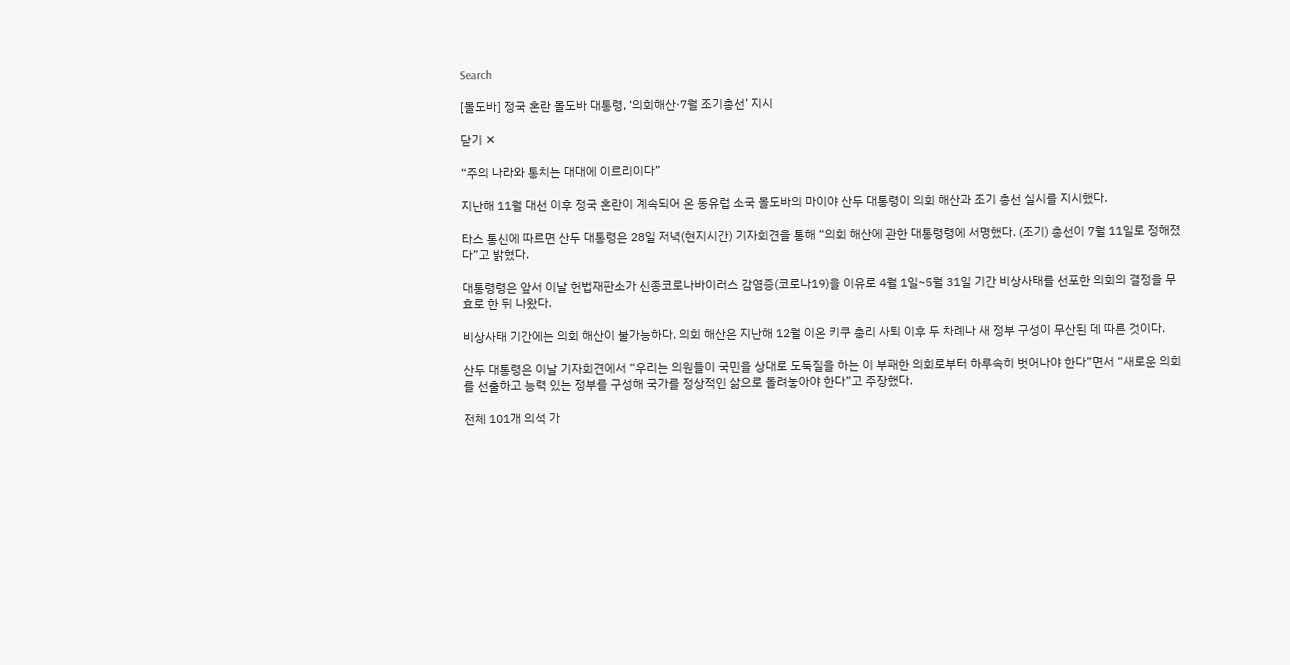Search

[몰도바] 정국 혼란 몰도바 대통령, ‘의회해산·7월 조기총선’ 지시

닫기 ✕

“주의 나라와 통치는 대대에 이르리이다”

지난해 11월 대선 이후 정국 혼란이 계속되어 온 동유럽 소국 몰도바의 마이야 산두 대통령이 의회 해산과 조기 총선 실시를 지시했다.

타스 통신에 따르면 산두 대통령은 28일 저녁(현지시간) 기자회견을 통해 “의회 해산에 관한 대통령령에 서명했다. (조기) 총선이 7월 11일로 정해졌다”고 밝혔다.

대통령령은 앞서 이날 헌법재판소가 신종코로나바이러스 감염증(코로나19)을 이유로 4월 1일~5월 31일 기간 비상사태를 선포한 의회의 결정을 무효로 한 뒤 나왔다.

비상사태 기간에는 의회 해산이 불가능하다. 의회 해산은 지난해 12월 이온 키쿠 총리 사퇴 이후 두 차례나 새 정부 구성이 무산된 데 따른 것이다.

산두 대통령은 이날 기자회견에서 “우리는 의원들이 국민을 상대로 도둑질을 하는 이 부패한 의회로부터 하루속히 벗어나야 한다”면서 “새로운 의회를 선출하고 능력 있는 정부를 구성해 국가를 정상적인 삶으로 돌려놓아야 한다”고 주장했다.

전체 101개 의석 가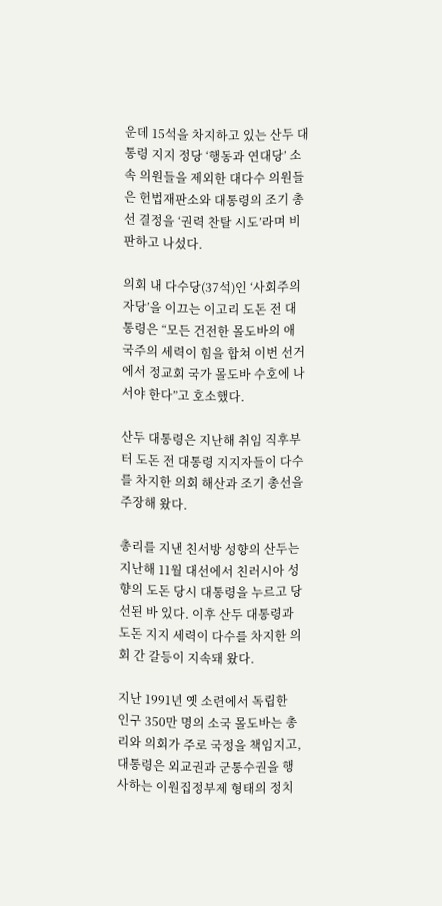운데 15석을 차지하고 있는 산두 대통령 지지 정당 ‘행동과 연대당’ 소속 의원들을 제외한 대다수 의원들은 헌법재판소와 대통령의 조기 총선 결정을 ‘권력 찬탈 시도’라며 비판하고 나섰다.

의회 내 다수당(37석)인 ‘사회주의자당’을 이끄는 이고리 도돈 전 대통령은 “모든 건전한 몰도바의 애국주의 세력이 힘을 합쳐 이번 선거에서 정교회 국가 몰도바 수호에 나서야 한다”고 호소했다.

산두 대통령은 지난해 취임 직후부터 도돈 전 대통령 지지자들이 다수를 차지한 의회 해산과 조기 총선을 주장해 왔다.

총리를 지낸 친서방 성향의 산두는 지난해 11월 대선에서 친러시아 성향의 도돈 당시 대통령을 누르고 당선된 바 있다. 이후 산두 대통령과 도돈 지지 세력이 다수를 차지한 의회 간 갈등이 지속돼 왔다.

지난 1991년 옛 소련에서 독립한 인구 350만 명의 소국 몰도바는 총리와 의회가 주로 국정을 책임지고, 대통령은 외교권과 군통수권을 행사하는 이원집정부제 형태의 정치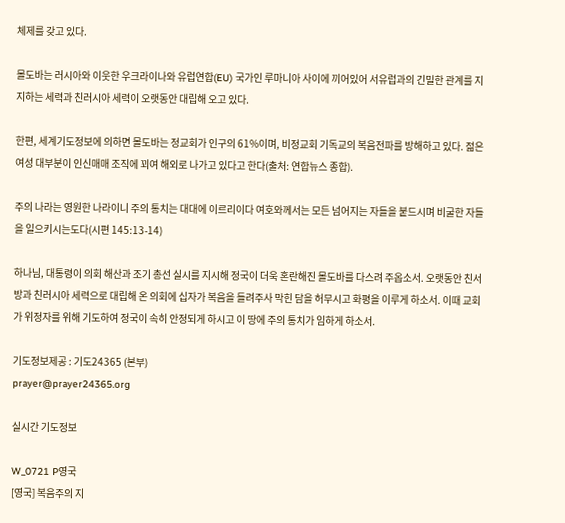체제를 갖고 있다.

몰도바는 러시아와 이웃한 우크라이나와 유럽연합(EU) 국가인 루마니아 사이에 끼어있어 서유럽과의 긴밀한 관계를 지지하는 세력과 친러시아 세력이 오랫동안 대립해 오고 있다.

한편, 세계기도정보에 의하면 몰도바는 정교회가 인구의 61%이며, 비정교회 기독교의 복음전파를 방해하고 있다. 젊은 여성 대부분이 인신매매 조직에 꾀여 해외로 나가고 있다고 한다(출처: 연합뉴스 종합).

주의 나라는 영원한 나라이니 주의 통치는 대대에 이르리이다 여호와께서는 모든 넘어지는 자들을 붙드시며 비굴한 자들을 일으키시는도다(시편 145:13-14)

하나님, 대통령이 의회 해산과 조기 총선 실시를 지시해 정국이 더욱 혼란해진 몰도바를 다스려 주옵소서. 오랫동안 친서방과 친러시아 세력으로 대립해 온 의회에 십자가 복음을 들려주사 막힌 담을 허무시고 화평을 이루게 하소서. 이때 교회가 위정자를 위해 기도하여 정국이 속히 안정되게 하시고 이 땅에 주의 통치가 임하게 하소서.

기도정보제공 : 기도24365 (본부)
prayer@prayer24365.org

실시간 기도정보

W_0721 P영국
[영국] 복음주의 지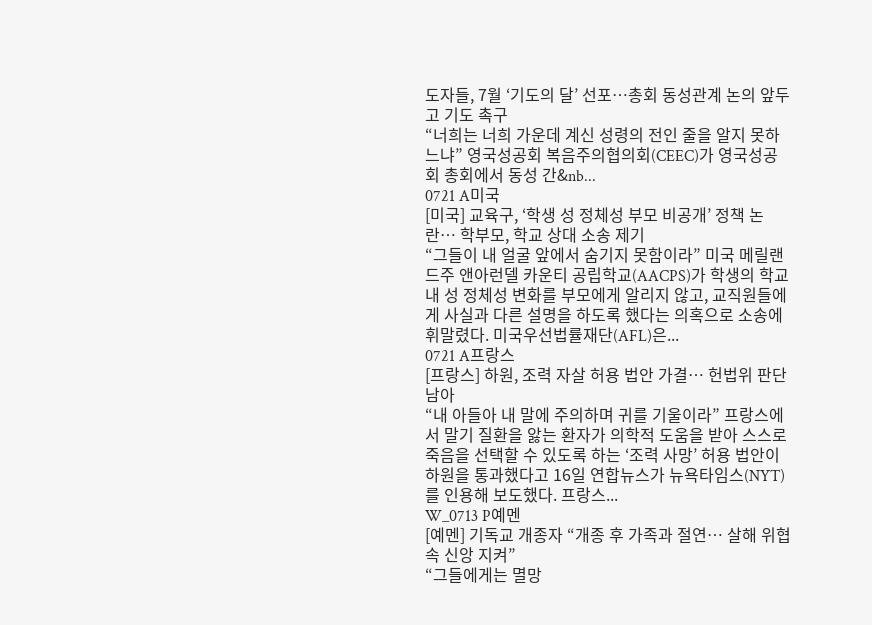도자들, 7월 ‘기도의 달’ 선포…총회 동성관계 논의 앞두고 기도 촉구
“너희는 너희 가운데 계신 성령의 전인 줄을 알지 못하느냐” 영국성공회 복음주의협의회(CEEC)가 영국성공회 총회에서 동성 간&nb...
0721 A미국
[미국] 교육구, ‘학생 성 정체성 부모 비공개’ 정책 논란… 학부모, 학교 상대 소송 제기
“그들이 내 얼굴 앞에서 숨기지 못함이라” 미국 메릴랜드주 앤아런델 카운티 공립학교(AACPS)가 학생의 학교 내 성 정체성 변화를 부모에게 알리지 않고, 교직원들에게 사실과 다른 설명을 하도록 했다는 의혹으로 소송에 휘말렸다. 미국우선법률재단(AFL)은...
0721 A프랑스
[프랑스] 하원, 조력 자살 허용 법안 가결… 헌법위 판단 남아
“내 아들아 내 말에 주의하며 귀를 기울이라” 프랑스에서 말기 질환을 앓는 환자가 의학적 도움을 받아 스스로 죽음을 선택할 수 있도록 하는 ‘조력 사망’ 허용 법안이 하원을 통과했다고 16일 연합뉴스가 뉴욕타임스(NYT)를 인용해 보도했다. 프랑스...
W_0713 P예멘
[예멘] 기독교 개종자 “개종 후 가족과 절연… 살해 위협 속 신앙 지켜”
“그들에게는 멸망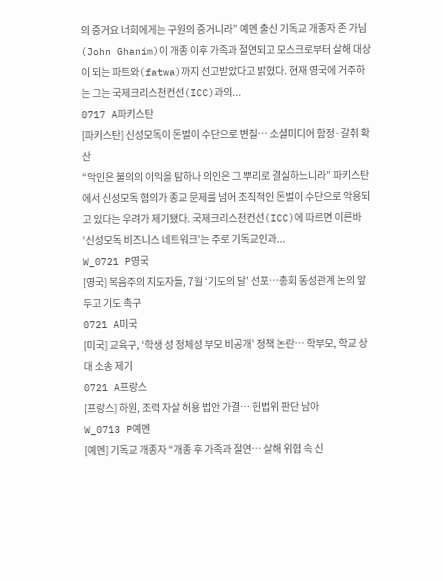의 증거요 너희에게는 구원의 증거니라” 예멘 출신 기독교 개종자 존 가님(John Ghanim)이 개종 이후 가족과 절연되고 모스크로부터 살해 대상이 되는 파트와(fatwa)까지 선고받았다고 밝혔다. 현재 영국에 거주하는 그는 국제크리스천컨선(ICC)과의...
0717 A파키스탄
[파키스탄] 신성모독이 돈벌이 수단으로 변질… 소셜미디어 함정·갈취 확산
“악인은 불의의 이익을 탐하나 의인은 그 뿌리로 결실하느니라” 파키스탄에서 신성모독 혐의가 종교 문제를 넘어 조직적인 돈벌이 수단으로 악용되고 있다는 우려가 제기됐다. 국제크리스천컨선(ICC)에 따르면 이른바 ‘신성모독 비즈니스 네트워크’는 주로 기독교인과...
W_0721 P영국
[영국] 복음주의 지도자들, 7월 ‘기도의 달’ 선포…총회 동성관계 논의 앞두고 기도 촉구
0721 A미국
[미국] 교육구, ‘학생 성 정체성 부모 비공개’ 정책 논란… 학부모, 학교 상대 소송 제기
0721 A프랑스
[프랑스] 하원, 조력 자살 허용 법안 가결… 헌법위 판단 남아
W_0713 P예멘
[예멘] 기독교 개종자 “개종 후 가족과 절연… 살해 위협 속 신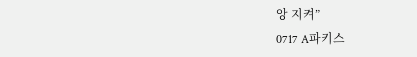앙 지켜”
0717 A파키스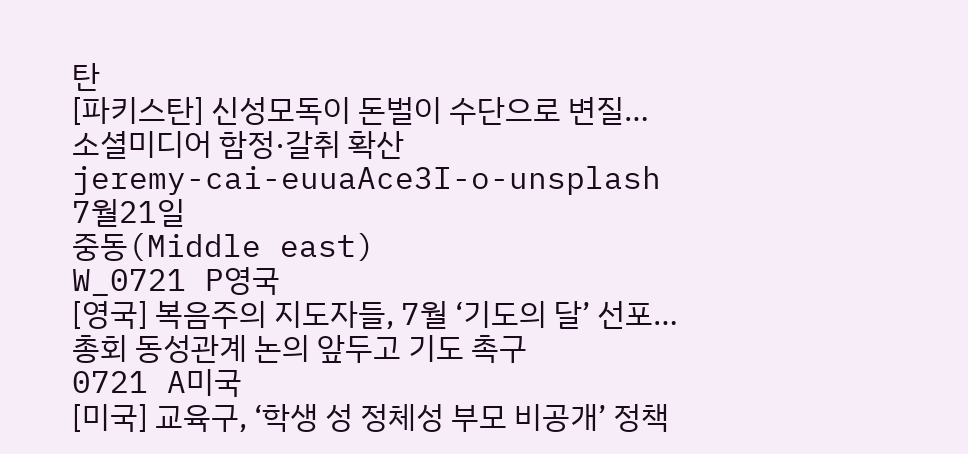탄
[파키스탄] 신성모독이 돈벌이 수단으로 변질… 소셜미디어 함정·갈취 확산
jeremy-cai-euuaAce3I-o-unsplash
7월21일
중동(Middle east)
W_0721 P영국
[영국] 복음주의 지도자들, 7월 ‘기도의 달’ 선포…총회 동성관계 논의 앞두고 기도 촉구
0721 A미국
[미국] 교육구, ‘학생 성 정체성 부모 비공개’ 정책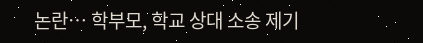논란… 학부모, 학교 상대 소송 제기